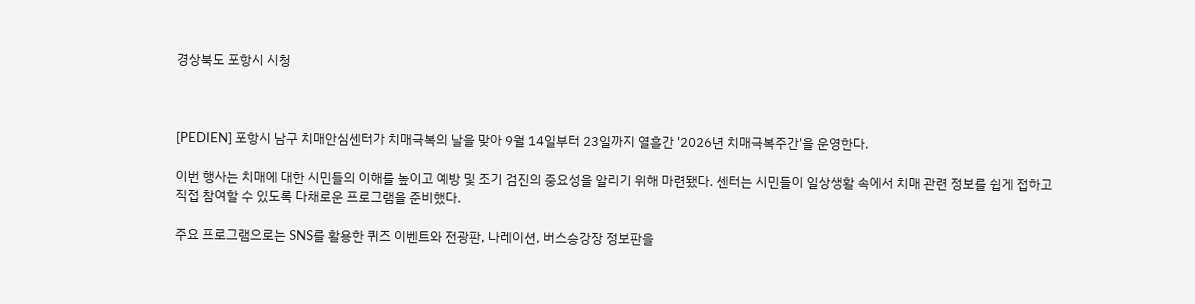경상북도 포항시 시청



[PEDIEN] 포항시 남구 치매안심센터가 치매극복의 날을 맞아 9월 14일부터 23일까지 열흘간 '2026년 치매극복주간'을 운영한다.

이번 행사는 치매에 대한 시민들의 이해를 높이고 예방 및 조기 검진의 중요성을 알리기 위해 마련됐다. 센터는 시민들이 일상생활 속에서 치매 관련 정보를 쉽게 접하고 직접 참여할 수 있도록 다채로운 프로그램을 준비했다.

주요 프로그램으로는 SNS를 활용한 퀴즈 이벤트와 전광판, 나레이션, 버스승강장 정보판을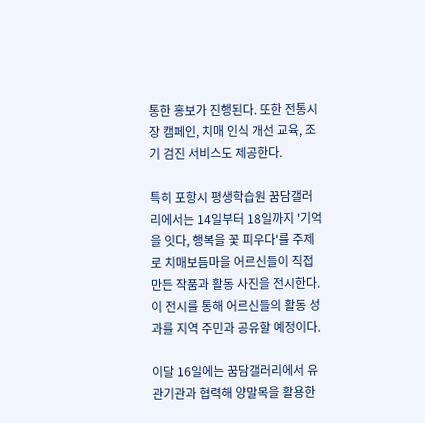통한 홍보가 진행된다. 또한 전통시장 캠페인, 치매 인식 개선 교육, 조기 검진 서비스도 제공한다.

특히 포항시 평생학습원 꿈담갤러리에서는 14일부터 18일까지 '기억을 잇다, 행복을 꽃 피우다'를 주제로 치매보듬마을 어르신들이 직접 만든 작품과 활동 사진을 전시한다. 이 전시를 통해 어르신들의 활동 성과를 지역 주민과 공유할 예정이다.

이달 16일에는 꿈담갤러리에서 유관기관과 협력해 양말목을 활용한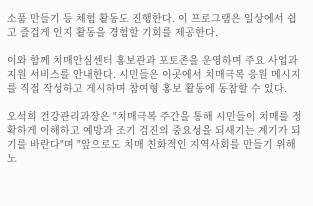소품 만들기 등 체험 활동도 진행한다. 이 프로그램은 일상에서 쉽고 즐겁게 인지 활동을 경험할 기회를 제공한다.

이와 함께 치매안심센터 홍보관과 포토존을 운영하며 주요 사업과 지원 서비스를 안내한다. 시민들은 이곳에서 치매극복 응원 메시지를 직접 작성하고 게시하며 참여형 홍보 활동에 동참할 수 있다.

오석희 건강관리과장은 "치매극복 주간을 통해 시민들이 치매를 정확하게 이해하고 예방과 조기 검진의 중요성을 되새기는 계기가 되기를 바란다"며 "앞으로도 치매 친화적인 지역사회를 만들기 위해 노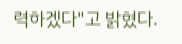력하겠다"고 밝혔다.